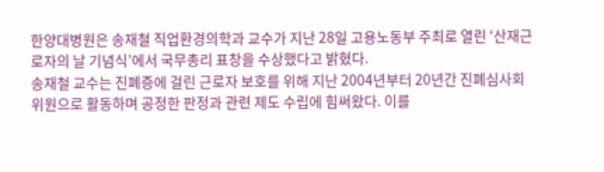한양대병원은 송재철 직업환경의학과 교수가 지난 28일 고용노동부 주최로 열린 ‘산재근로자의 날 기념식’에서 국무총리 표창을 수상했다고 밝혔다.
송재철 교수는 진폐증에 걸린 근로자 보호를 위해 지난 2004년부터 20년간 진폐심사회 위원으로 활동하며 공정한 판정과 관련 제도 수립에 힘써왔다. 이를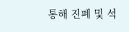통해 진폐 및 석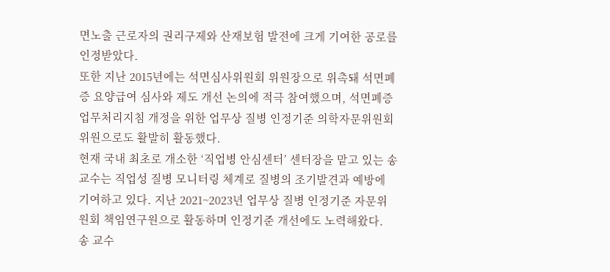면노출 근로자의 권리구제와 산재보험 발전에 크게 기여한 공로를 인정받았다.
또한 지난 2015년에는 석면심사위원회 위원장으로 위촉돼 석면폐증 요양급여 심사와 제도 개선 논의에 적극 참여했으며, 석면폐증 업무처리지침 개정을 위한 업무상 질병 인정기준 의학자문위원회 위원으로도 활발히 활동했다.
현재 국내 최초로 개소한 ‘직업병 안심센터’ 센터장을 맡고 있는 송 교수는 직업성 질병 모니터링 체계로 질병의 조기발견과 예방에 기여하고 있다. 지난 2021~2023년 업무상 질병 인정기준 자문위원회 책임연구원으로 활동하며 인정기준 개선에도 노력해왔다.
송 교수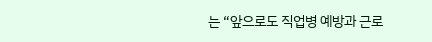는 “앞으로도 직업병 예방과 근로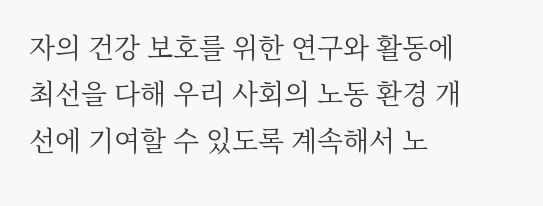자의 건강 보호를 위한 연구와 활동에 최선을 다해 우리 사회의 노동 환경 개선에 기여할 수 있도록 계속해서 노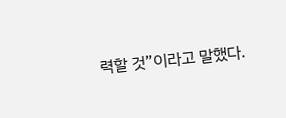력할 것”이라고 말했다.